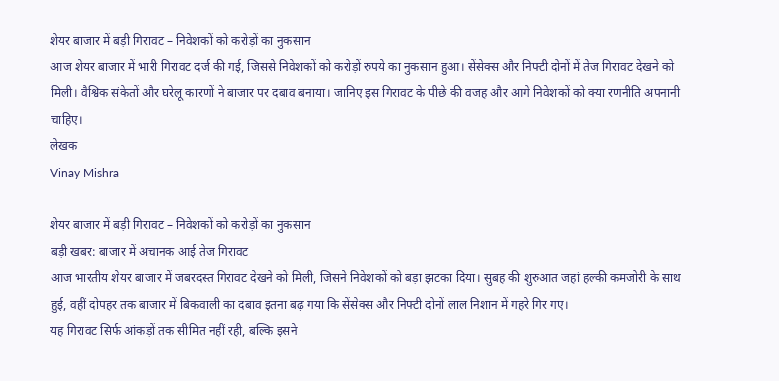शेयर बाजार में बड़ी गिरावट – निवेशकों को करोड़ों का नुकसान
आज शेयर बाजार में भारी गिरावट दर्ज की गई, जिससे निवेशकों को करोड़ों रुपये का नुकसान हुआ। सेंसेक्स और निफ्टी दोनों में तेज गिरावट देखने को मिली। वैश्विक संकेतों और घरेलू कारणों ने बाजार पर दबाव बनाया। जानिए इस गिरावट के पीछे की वजह और आगे निवेशकों को क्या रणनीति अपनानी चाहिए।
लेखक
Vinay Mishra

शेयर बाजार में बड़ी गिरावट – निवेशकों को करोड़ों का नुकसान
बड़ी खबर: बाजार में अचानक आई तेज गिरावट
आज भारतीय शेयर बाजार में जबरदस्त गिरावट देखने को मिली, जिसने निवेशकों को बड़ा झटका दिया। सुबह की शुरुआत जहां हल्की कमजोरी के साथ हुई, वहीं दोपहर तक बाजार में बिकवाली का दबाव इतना बढ़ गया कि सेंसेक्स और निफ्टी दोनों लाल निशान में गहरे गिर गए।
यह गिरावट सिर्फ आंकड़ों तक सीमित नहीं रही, बल्कि इसने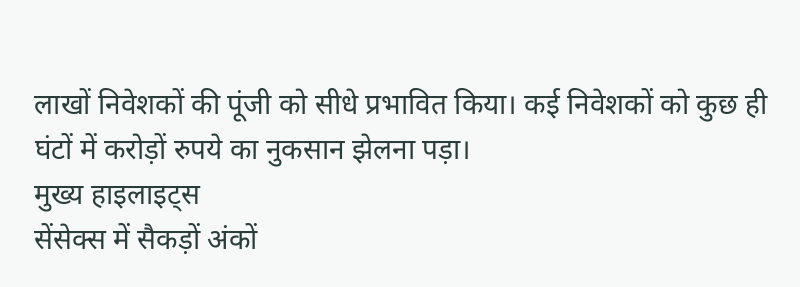लाखों निवेशकों की पूंजी को सीधे प्रभावित किया। कई निवेशकों को कुछ ही घंटों में करोड़ों रुपये का नुकसान झेलना पड़ा।
मुख्य हाइलाइट्स
सेंसेक्स में सैकड़ों अंकों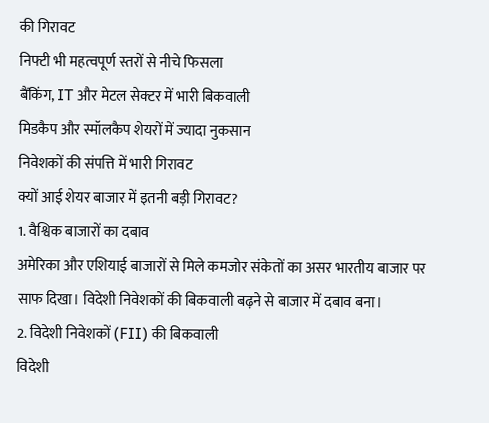की गिरावट
निफ्टी भी महत्वपूर्ण स्तरों से नीचे फिसला
बैंकिंग, IT और मेटल सेक्टर में भारी बिकवाली
मिडकैप और स्मॉलकैप शेयरों में ज्यादा नुकसान
निवेशकों की संपत्ति में भारी गिरावट
क्यों आई शेयर बाजार में इतनी बड़ी गिरावट?
1. वैश्विक बाजारों का दबाव
अमेरिका और एशियाई बाजारों से मिले कमजोर संकेतों का असर भारतीय बाजार पर साफ दिखा। विदेशी निवेशकों की बिकवाली बढ़ने से बाजार में दबाव बना।
2. विदेशी निवेशकों (FII) की बिकवाली
विदेशी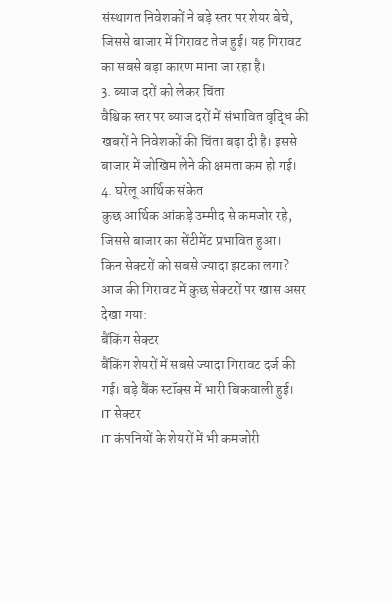संस्थागत निवेशकों ने बड़े स्तर पर शेयर बेचे, जिससे बाजार में गिरावट तेज हुई। यह गिरावट का सबसे बड़ा कारण माना जा रहा है।
3. ब्याज दरों को लेकर चिंता
वैश्विक स्तर पर ब्याज दरों में संभावित वृद्धि की खबरों ने निवेशकों की चिंता बढ़ा दी है। इससे बाजार में जोखिम लेने की क्षमता कम हो गई।
4. घरेलू आर्थिक संकेत
कुछ आर्थिक आंकड़े उम्मीद से कमजोर रहे, जिससे बाजार का सेंटीमेंट प्रभावित हुआ।
किन सेक्टरों को सबसे ज्यादा झटका लगा?
आज की गिरावट में कुछ सेक्टरों पर खास असर देखा गया:
बैंकिंग सेक्टर
बैंकिंग शेयरों में सबसे ज्यादा गिरावट दर्ज की गई। बड़े बैंक स्टॉक्स में भारी बिकवाली हुई।
IT सेक्टर
IT कंपनियों के शेयरों में भी कमजोरी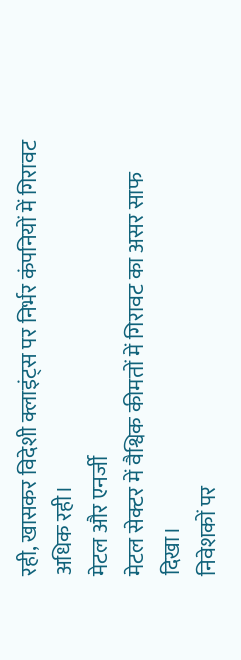रही, खासकर विदेशी क्लाइंट्स पर निर्भर कंपनियों में गिरावट अधिक रही।
मेटल और एनर्जी
मेटल सेक्टर में वैश्विक कीमतों में गिरावट का असर साफ दिखा।
निवेशकों पर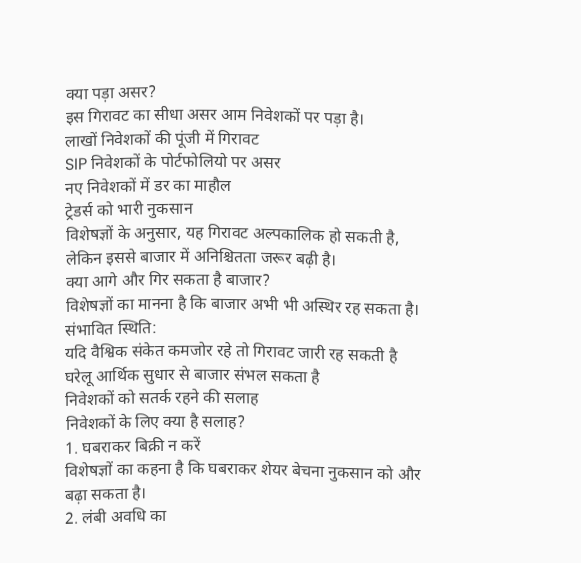क्या पड़ा असर?
इस गिरावट का सीधा असर आम निवेशकों पर पड़ा है।
लाखों निवेशकों की पूंजी में गिरावट
SIP निवेशकों के पोर्टफोलियो पर असर
नए निवेशकों में डर का माहौल
ट्रेडर्स को भारी नुकसान
विशेषज्ञों के अनुसार, यह गिरावट अल्पकालिक हो सकती है, लेकिन इससे बाजार में अनिश्चितता जरूर बढ़ी है।
क्या आगे और गिर सकता है बाजार?
विशेषज्ञों का मानना है कि बाजार अभी भी अस्थिर रह सकता है।
संभावित स्थिति:
यदि वैश्विक संकेत कमजोर रहे तो गिरावट जारी रह सकती है
घरेलू आर्थिक सुधार से बाजार संभल सकता है
निवेशकों को सतर्क रहने की सलाह
निवेशकों के लिए क्या है सलाह?
1. घबराकर बिक्री न करें
विशेषज्ञों का कहना है कि घबराकर शेयर बेचना नुकसान को और बढ़ा सकता है।
2. लंबी अवधि का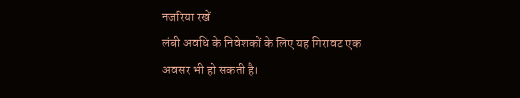नजरिया रखें
लंबी अवधि के निवेशकों के लिए यह गिरावट एक अवसर भी हो सकती है।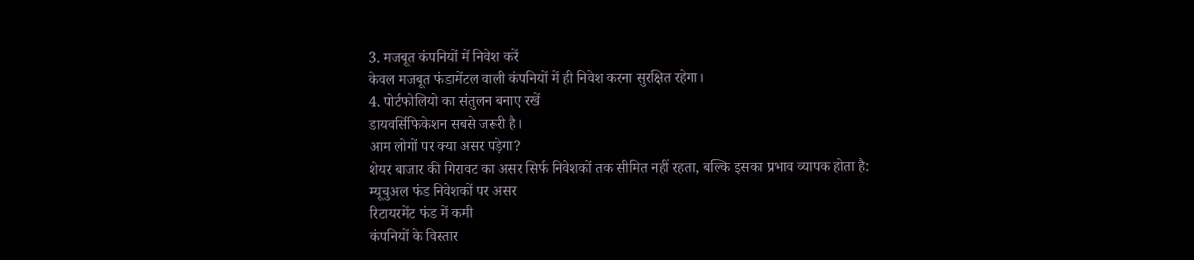3. मजबूत कंपनियों में निवेश करें
केवल मजबूत फंडामेंटल वाली कंपनियों में ही निवेश करना सुरक्षित रहेगा।
4. पोर्टफोलियो का संतुलन बनाए रखें
डायवर्सिफिकेशन सबसे जरूरी है।
आम लोगों पर क्या असर पड़ेगा?
शेयर बाजार की गिरावट का असर सिर्फ निवेशकों तक सीमित नहीं रहता, बल्कि इसका प्रभाव व्यापक होता है:
म्यूचुअल फंड निवेशकों पर असर
रिटायरमेंट फंड में कमी
कंपनियों के विस्तार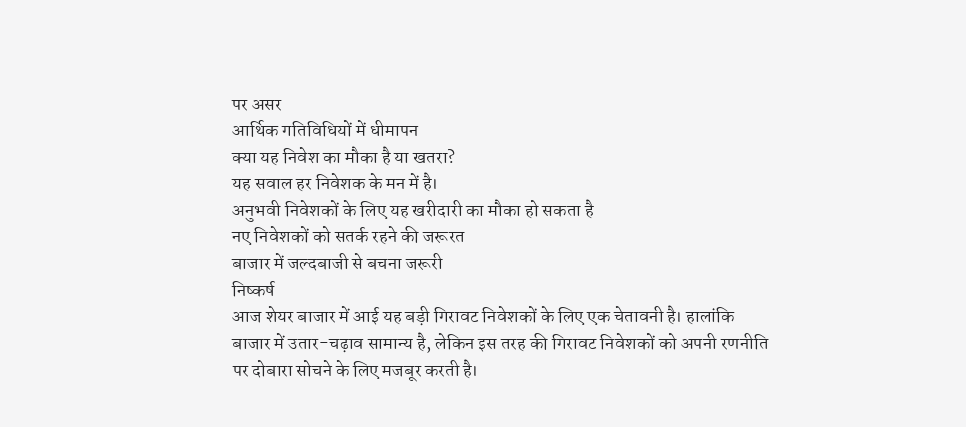पर असर
आर्थिक गतिविधियों में धीमापन
क्या यह निवेश का मौका है या खतरा?
यह सवाल हर निवेशक के मन में है।
अनुभवी निवेशकों के लिए यह खरीदारी का मौका हो सकता है
नए निवेशकों को सतर्क रहने की जरूरत
बाजार में जल्दबाजी से बचना जरूरी
निष्कर्ष
आज शेयर बाजार में आई यह बड़ी गिरावट निवेशकों के लिए एक चेतावनी है। हालांकि बाजार में उतार-चढ़ाव सामान्य है, लेकिन इस तरह की गिरावट निवेशकों को अपनी रणनीति पर दोबारा सोचने के लिए मजबूर करती है।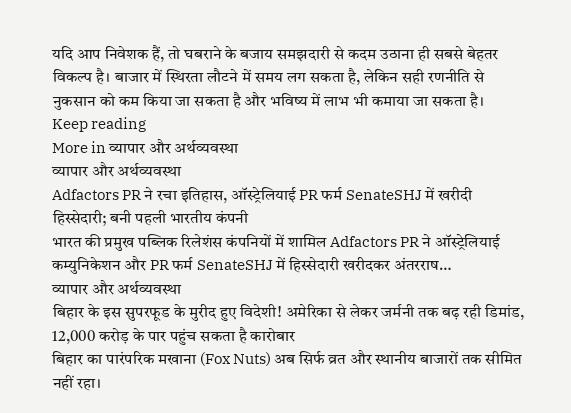यदि आप निवेशक हैं, तो घबराने के बजाय समझदारी से कदम उठाना ही सबसे बेहतर विकल्प है। बाजार में स्थिरता लौटने में समय लग सकता है, लेकिन सही रणनीति से नुकसान को कम किया जा सकता है और भविष्य में लाभ भी कमाया जा सकता है।
Keep reading
More in व्यापार और अर्थव्यवस्था
व्यापार और अर्थव्यवस्था
Adfactors PR ने रचा इतिहास, ऑस्ट्रेलियाई PR फर्म SenateSHJ में खरीदी हिस्सेदारी; बनी पहली भारतीय कंपनी
भारत की प्रमुख पब्लिक रिलेशंस कंपनियों में शामिल Adfactors PR ने ऑस्ट्रेलियाई कम्युनिकेशन और PR फर्म SenateSHJ में हिस्सेदारी खरीदकर अंतरराष…
व्यापार और अर्थव्यवस्था
बिहार के इस सुपरफूड के मुरीद हुए विदेशी! अमेरिका से लेकर जर्मनी तक बढ़ रही डिमांड, 12,000 करोड़ के पार पहुंच सकता है कारोबार
बिहार का पारंपरिक मखाना (Fox Nuts) अब सिर्फ व्रत और स्थानीय बाजारों तक सीमित नहीं रहा।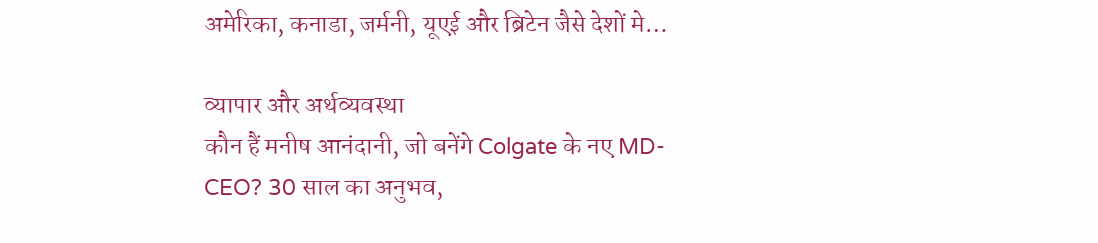अमेरिका, कनाडा, जर्मनी, यूएई और ब्रिटेन जैसे देशों मे…

व्यापार और अर्थव्यवस्था
कौन हैं मनीष आनंदानी, जो बनेंगे Colgate के नए MD-CEO? 30 साल का अनुभव,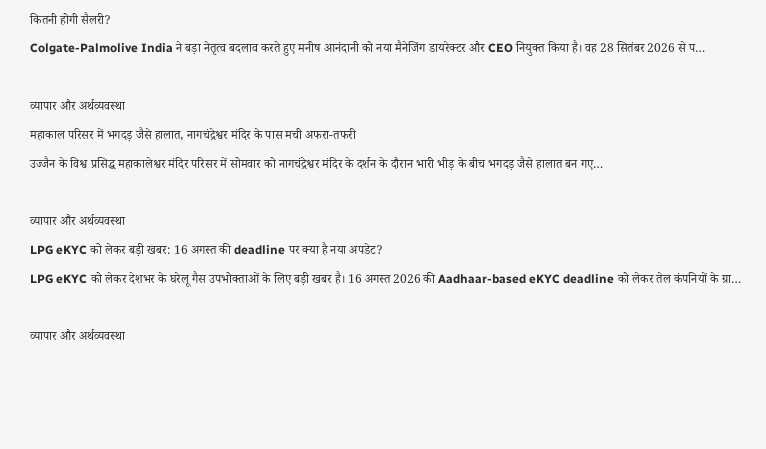कितनी होगी सैलरी?
Colgate-Palmolive India ने बड़ा नेतृत्व बदलाव करते हुए मनीष आनंदानी को नया मैनेजिंग डायरेक्टर और CEO नियुक्त किया है। वह 28 सितंबर 2026 से प…

व्यापार और अर्थव्यवस्था
महाकाल परिसर में भगदड़ जैसे हालात, नागचंद्रेश्वर मंदिर के पास मची अफरा-तफरी
उज्जैन के विश्व प्रसिद्ध महाकालेश्वर मंदिर परिसर में सोमवार को नागचंद्रेश्वर मंदिर के दर्शन के दौरान भारी भीड़ के बीच भगदड़ जैसे हालात बन गए…

व्यापार और अर्थव्यवस्था
LPG eKYC को लेकर बड़ी खबर: 16 अगस्त की deadline पर क्या है नया अपडेट?
LPG eKYC को लेकर देशभर के घरेलू गैस उपभोक्ताओं के लिए बड़ी खबर है। 16 अगस्त 2026 की Aadhaar-based eKYC deadline को लेकर तेल कंपनियों के ग्रा…

व्यापार और अर्थव्यवस्था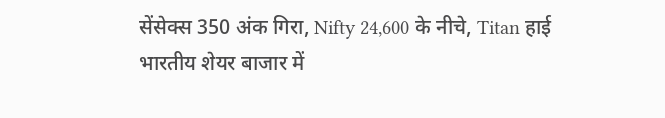सेंसेक्स 350 अंक गिरा, Nifty 24,600 के नीचे, Titan हाई
भारतीय शेयर बाजार में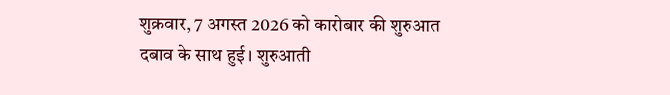शुक्रवार, 7 अगस्त 2026 को कारोबार की शुरुआत दबाव के साथ हुई। शुरुआती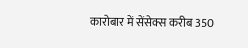कारोबार में सेंसेक्स करीब 350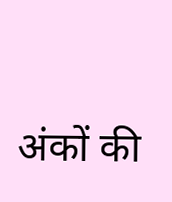अंकों की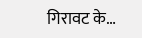गिरावट के…